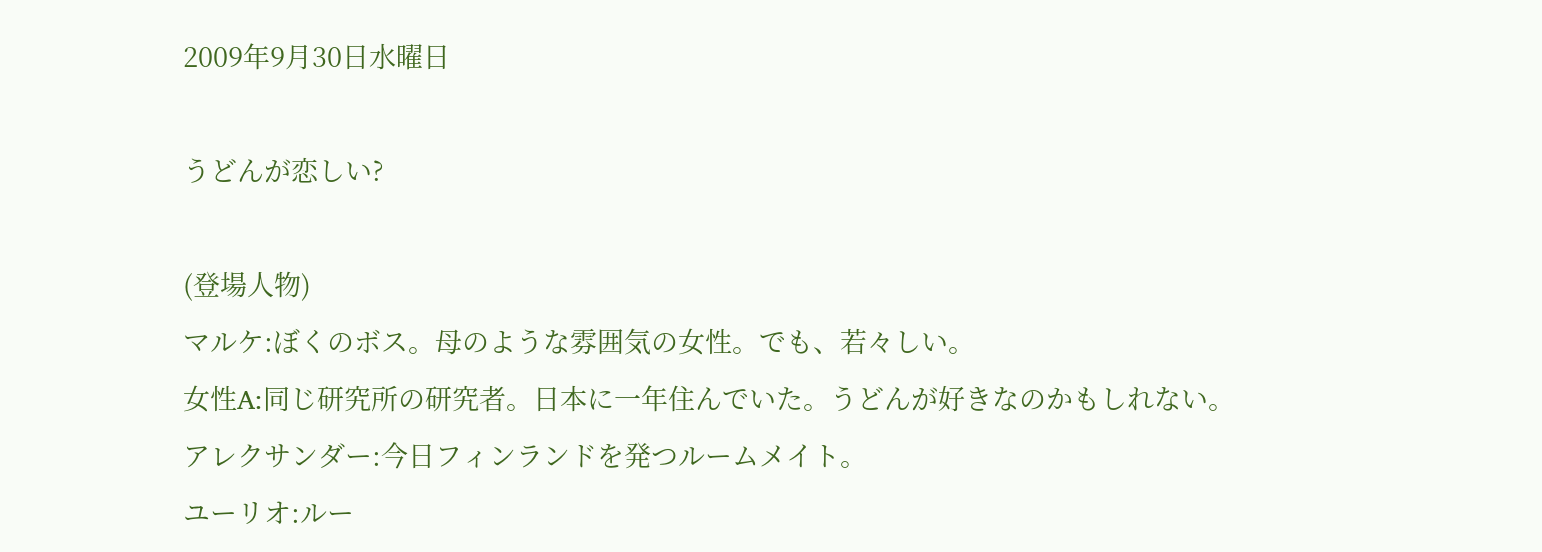2009年9月30日水曜日

うどんが恋しい?

(登場人物)
マルケ:ぼくのボス。母のような雰囲気の女性。でも、若々しい。
女性A:同じ研究所の研究者。日本に一年住んでいた。うどんが好きなのかもしれない。
アレクサンダー:今日フィンランドを発つルームメイト。
ユーリオ:ルー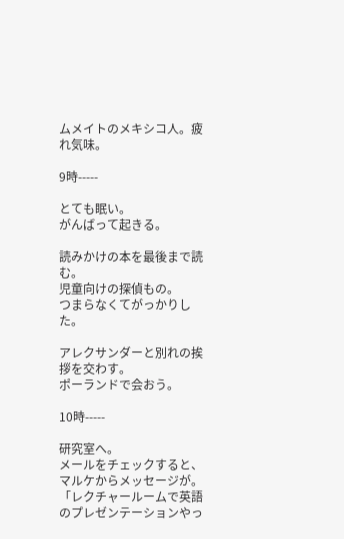ムメイトのメキシコ人。疲れ気味。

9時-----

とても眠い。
がんばって起きる。

読みかけの本を最後まで読む。
児童向けの探偵もの。
つまらなくてがっかりした。

アレクサンダーと別れの挨拶を交わす。
ポーランドで会おう。

10時-----

研究室へ。
メールをチェックすると、マルケからメッセージが。
「レクチャールームで英語のプレゼンテーションやっ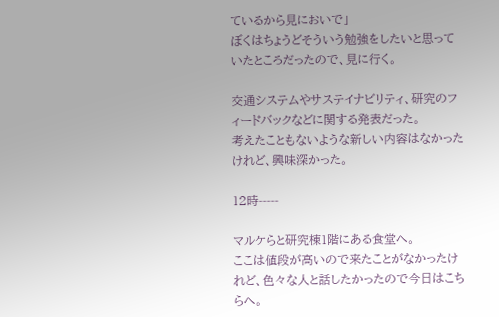ているから見においで」
ぼくはちょうどそういう勉強をしたいと思っていたところだったので、見に行く。

交通システムやサステイナビリティ、研究のフィードバックなどに関する発表だった。
考えたこともないような新しい内容はなかったけれど、興味深かった。

12時-----

マルケらと研究棟1階にある食堂へ。
ここは値段が高いので来たことがなかったけれど、色々な人と話したかったので今日はこちらへ。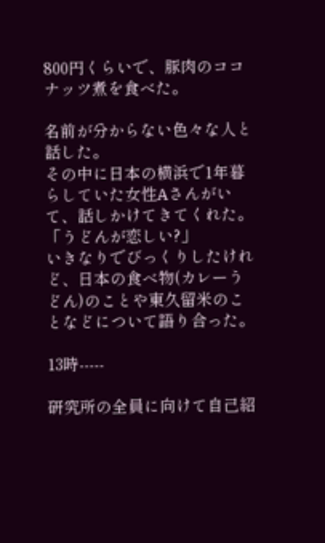800円くらいで、豚肉のココナッツ煮を食べた。

名前が分からない色々な人と話した。
その中に日本の横浜で1年暮らしていた女性Aさんがいて、話しかけてきてくれた。
「うどんが恋しい?」
いきなりでびっくりしたけれど、日本の食べ物(カレーうどん)のことや東久留米のことなどについて語り合った。

13時-----

研究所の全員に向けて自己紹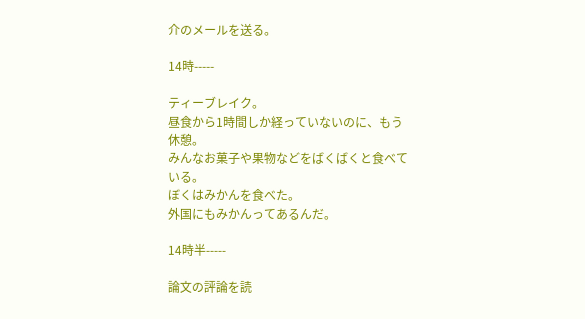介のメールを送る。

14時-----

ティーブレイク。
昼食から1時間しか経っていないのに、もう休憩。
みんなお菓子や果物などをばくばくと食べている。
ぼくはみかんを食べた。
外国にもみかんってあるんだ。

14時半-----

論文の評論を読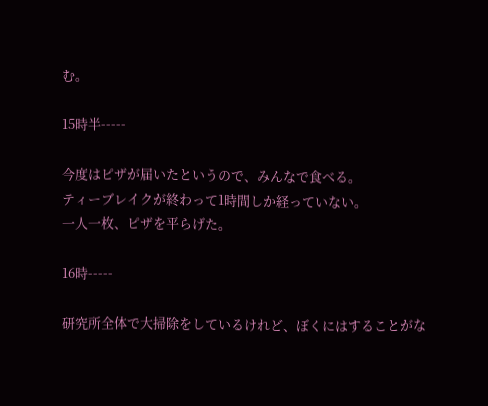む。

15時半-----

今度はピザが届いたというので、みんなで食べる。
ティーブレイクが終わって1時間しか経っていない。
一人一枚、ピザを平らげた。

16時-----

研究所全体で大掃除をしているけれど、ぼくにはすることがな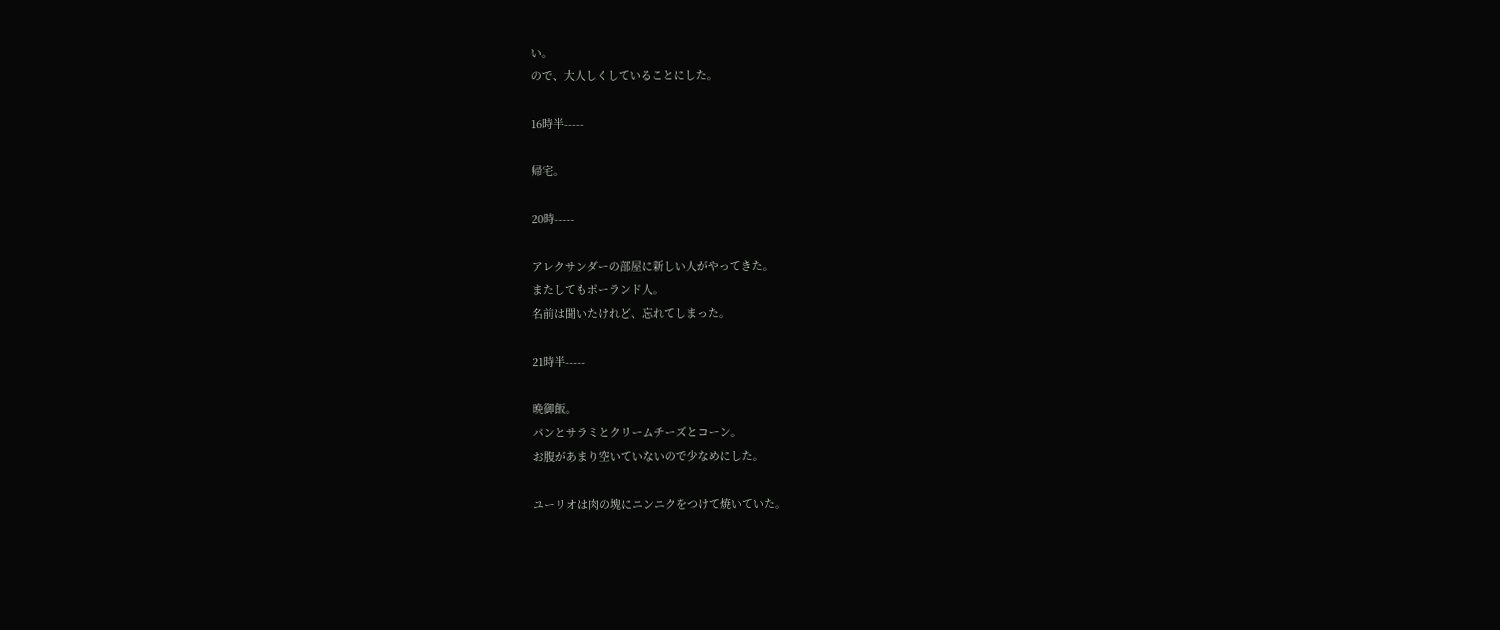い。
ので、大人しくしていることにした。

16時半-----

帰宅。

20時-----

アレクサンダーの部屋に新しい人がやってきた。
またしてもポーランド人。
名前は聞いたけれど、忘れてしまった。

21時半-----

晩御飯。
パンとサラミとクリームチーズとコーン。
お腹があまり空いていないので少なめにした。

ユーリオは肉の塊にニンニクをつけて焼いていた。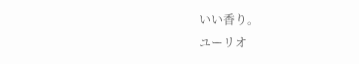いい香り。
ユーリオ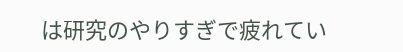は研究のやりすぎで疲れてい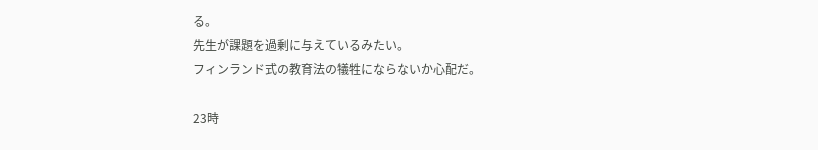る。
先生が課題を過剰に与えているみたい。
フィンランド式の教育法の犠牲にならないか心配だ。

23時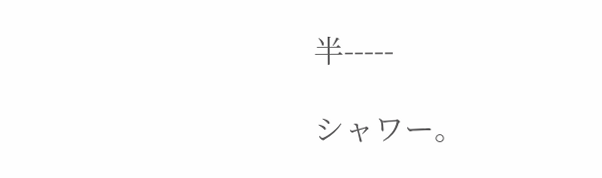半-----

シャワー。